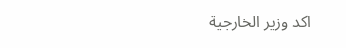اكد وزير الخارجية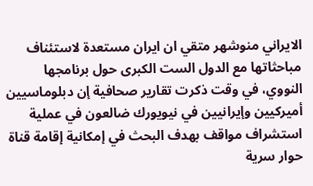الايراني منوشهر متقي ان ايران مستعدة لاستئناف مباحثاتها مع الدول الست الكبرى حول برنامجها النووي، في وقت ذكرت تقارير صحافية إن دبلوماسيين أميركيين وإيرانيين في نيويورك ضالعون في عملية استشراف مواقف بهدف البحث في إمكانية إقامة قناة حوار سرية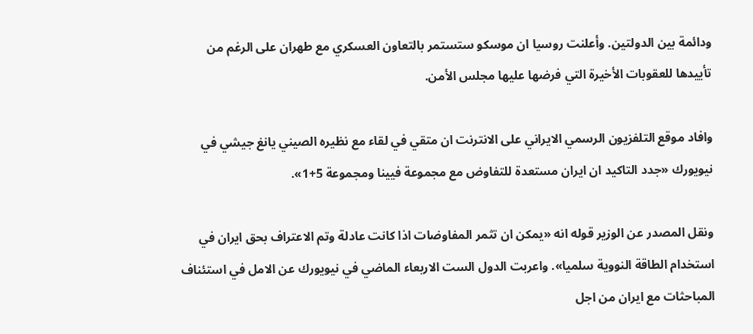ودائمة بين الدولتين. وأعلنت روسيا ان موسكو ستستمر بالتعاون العسكري مع طهران على الرغم من تأييدها للعقوبات الأخيرة التي فرضها عليها مجلس الأمن.

وافاد موقع التلفزيون الرسمي الايراني على الانترنت ان متقي في لقاء مع نظيره الصيني يانغ جيشي في نيويورك «جدد التاكيد ان ايران مستعدة للتفاوض مع مجموعة فيينا ومجموعة 5+1».

ونقل المصدر عن الوزير قوله انه «يمكن ان تثمر المفاوضات اذا كانت عادلة وتم الاعتراف بحق ايران في استخدام الطاقة النووية سلميا». واعربت الدول الست الاربعاء الماضي في نيويورك عن الامل في استئناف المباحثات مع ايران من اجل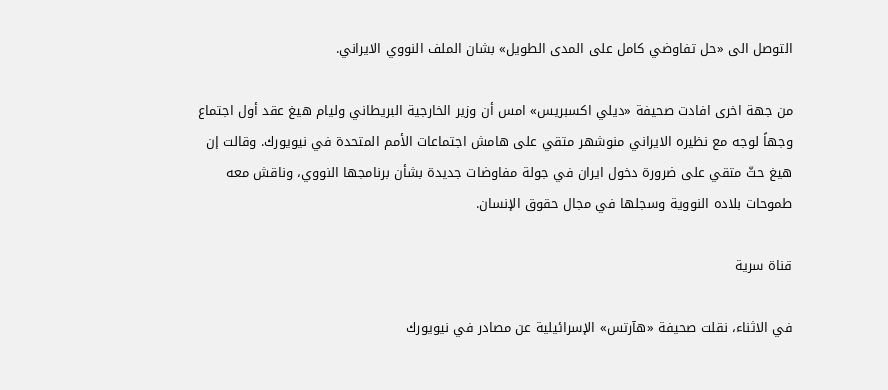التوصل الى «حل تفاوضي كامل على المدى الطويل» بشان الملف النووي الايراني.

من جهة اخرى افادت صحيفة «ديلي اكسبريس» امس أن وزير الخارجية البريطاني وليام هيغ عقد أول اجتماع وجهاً لوجه مع نظيره الايراني منوشهر متقي على هامش اجتماعات الأمم المتحدة في نيويورك. وقالت إن هيغ حثّ متقي على ضرورة دخول ايران في جولة مفاوضات جديدة بشأن برنامجها النووي، وناقش معه طموحات بلاده النووية وسجلها في مجال حقوق الإنسان.

قناة سرية

في الاثناء، نقلت صحيفة «هآرتس» الإسرائيلية عن مصادر في نيويورك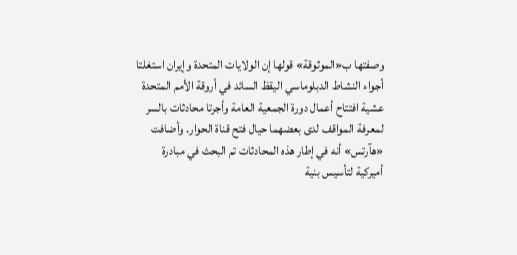وصفتها ب«الموثوقة» قولها إن الولايات المتحدة وإيران استغلتا أجواء النشاط الدبلوماسي اليقظ السائد في أروقة الأمم المتحدة عشية افتتاح أعمال دورة الجمعية العامة وأجرتا محادثات بالسر لمعرفة المواقف لدى بعضهما حيال فتح قناة الحوار. وأضافت «هآرتس» أنه في إطار هذه المحادثات تم البحث في مبادرة أميركية لتأسيس بنية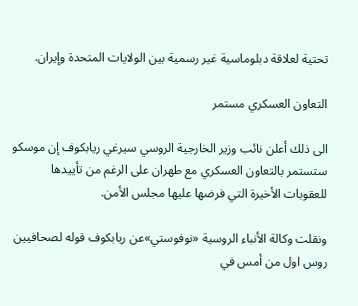تحتية لعلاقة دبلوماسية غير رسمية بين الولايات المتحدة وإيران.

التعاون العسكري مستمر

الى ذلك أعلن نائب وزير الخارجية الروسي سيرغي ريابكوف إن موسكو ستستمر بالتعاون العسكري مع طهران على الرغم من تأييدها للعقوبات الأخيرة التي فرضها عليها مجلس الأمن.

ونقلت وكالة الأنباء الروسية «نوفوستي»عن ريابكوف قوله لصحافيين روس اول من أمس في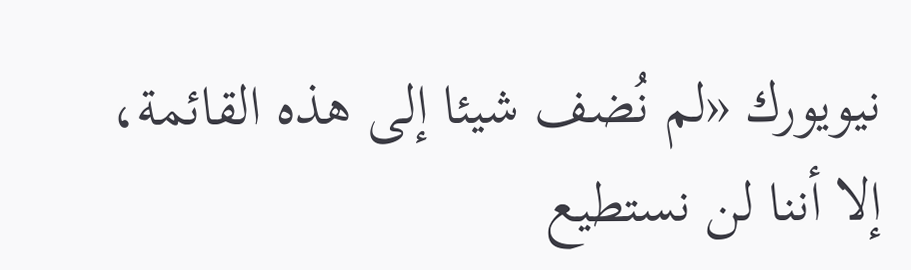نيويورك «لم نُضف شيئا إلى هذه القائمة، إلا أننا لن نستطيع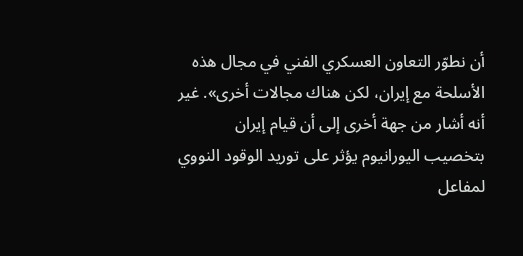أن نطوّر التعاون العسكري الفني في مجال هذه الأسلحة مع إيران، لكن هناك مجالات أخرى». غير أنه أشار من جهة أخرى إلى أن قيام إيران بتخصيب اليورانيوم يؤثر على توريد الوقود النووي لمفاعل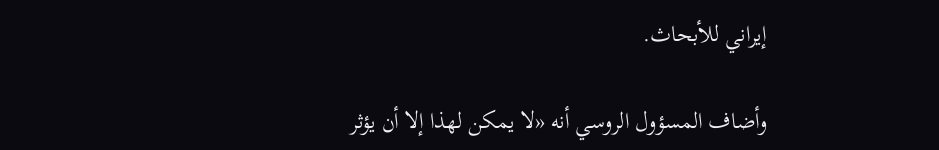إيراني للأبحاث.

وأضاف المسؤول الروسي أنه «لا يمكن لهذا إلا أن يؤثر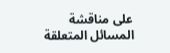على مناقشة المسائل المتعلقة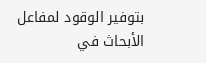بتوفير الوقود لمفاعل الأبحاث في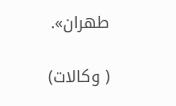طهران».

( وكالات)